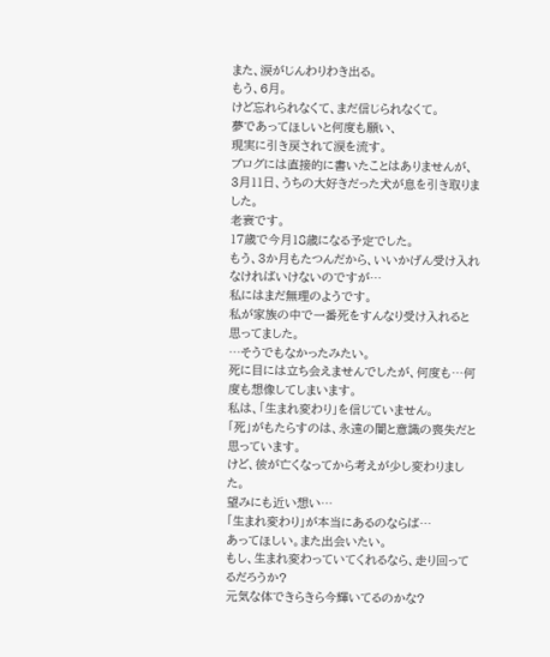また、涙がじんわりわき出る。
もう、6月。
けど忘れられなくて、まだ信じられなくて。
夢であってほしいと何度も願い、
現実に引き戻されて涙を流す。
ブログには直接的に書いたことはありませんが、
3月11日、うちの大好きだった犬が息を引き取りました。
老衰です。
17歳で今月18歳になる予定でした。
もう、3か月もたつんだから、いいかげん受け入れなければいけないのですが…
私にはまだ無理のようです。
私が家族の中で一番死をすんなり受け入れると思ってました。
…そうでもなかったみたい。
死に目には立ち会えませんでしたが、何度も…何度も想像してしまいます。
私は、「生まれ変わり」を信じていません。
「死」がもたらすのは、永遠の闇と意識の喪失だと思っています。
けど、彼が亡くなってから考えが少し変わりました。
望みにも近い想い…
「生まれ変わり」が本当にあるのならば…
あってほしい。また出会いたい。
もし、生まれ変わっていてくれるなら、走り回ってるだろうか?
元気な体できらきら今輝いてるのかな?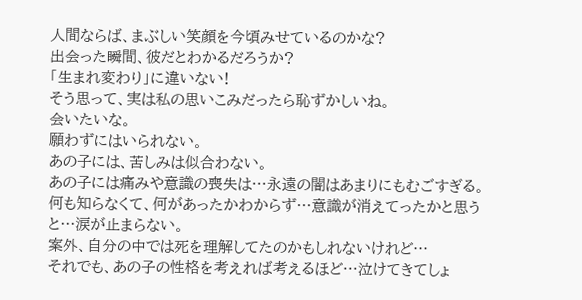人間ならば、まぶしい笑顔を今頃みせているのかな?
出会った瞬間、彼だとわかるだろうか?
「生まれ変わり」に違いない!
そう思って、実は私の思いこみだったら恥ずかしいね。
会いたいな。
願わずにはいられない。
あの子には、苦しみは似合わない。
あの子には痛みや意識の喪失は…永遠の闇はあまりにもむごすぎる。
何も知らなくて、何があったかわからず…意識が消えてったかと思うと…涙が止まらない。
案外、自分の中では死を理解してたのかもしれないけれど…
それでも、あの子の性格を考えれば考えるほど…泣けてきてしょ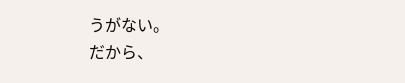うがない。
だから、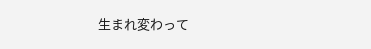生まれ変わって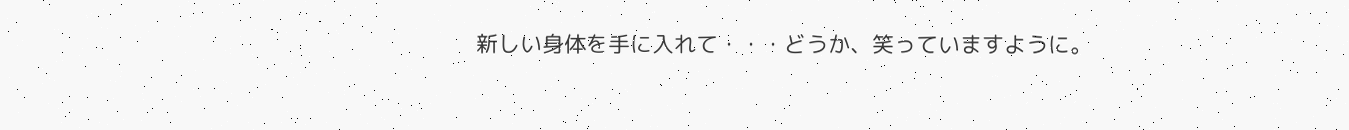新しい身体を手に入れて・・・どうか、笑っていますように。